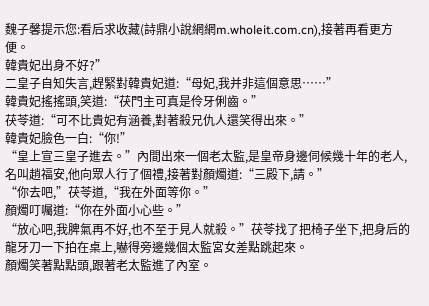魏子馨提示您:看后求收藏(詩鼎小說網網m.wholeit.com.cn),接著再看更方便。
韓貴妃出身不好?”
二皇子自知失言,趕緊對韓貴妃道:“母妃,我并非這個意思……”
韓貴妃搖搖頭,笑道:“茯門主可真是伶牙俐齒。”
茯苓道:“可不比貴妃有涵養,對著殺兄仇人還笑得出來。”
韓貴妃臉色一白:“你!”
“皇上宣三皇子進去。”內間出來一個老太監,是皇帝身邊伺候幾十年的老人,名叫趙福安,他向眾人行了個禮,接著對顏燭道:“三殿下,請。”
“你去吧,”茯苓道,“我在外面等你。”
顏燭叮囑道:“你在外面小心些。”
“放心吧,我脾氣再不好,也不至于見人就殺。”茯苓找了把椅子坐下,把身后的龍牙刀一下拍在桌上,嚇得旁邊幾個太監宮女差點跳起來。
顏燭笑著點點頭,跟著老太監進了內室。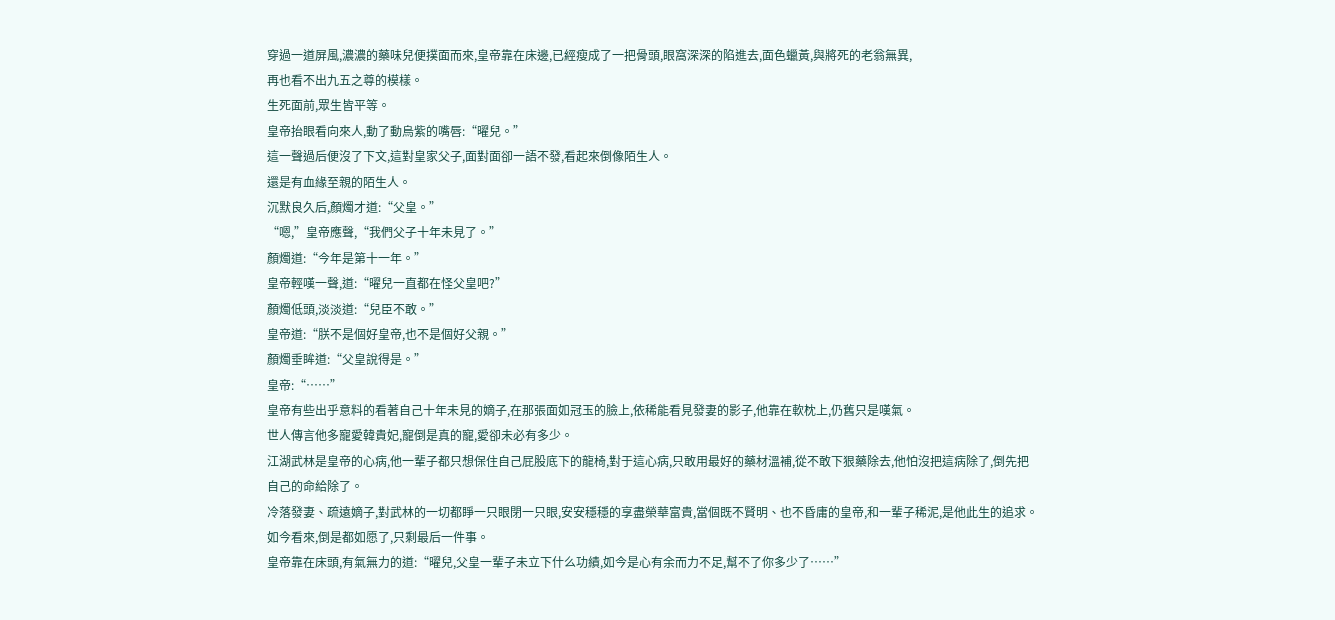穿過一道屏風,濃濃的藥味兒便撲面而來,皇帝靠在床邊,已經瘦成了一把骨頭,眼窩深深的陷進去,面色蠟黃,與將死的老翁無異,
再也看不出九五之尊的模樣。
生死面前,眾生皆平等。
皇帝抬眼看向來人,動了動烏紫的嘴唇:“曜兒。”
這一聲過后便沒了下文,這對皇家父子,面對面卻一語不發,看起來倒像陌生人。
還是有血緣至親的陌生人。
沉默良久后,顏燭才道:“父皇。”
“嗯,”皇帝應聲,“我們父子十年未見了。”
顏燭道:“今年是第十一年。”
皇帝輕嘆一聲,道:“曜兒一直都在怪父皇吧?”
顏燭低頭,淡淡道:“兒臣不敢。”
皇帝道:“朕不是個好皇帝,也不是個好父親。”
顏燭垂眸道:“父皇說得是。”
皇帝:“……”
皇帝有些出乎意料的看著自己十年未見的嫡子,在那張面如冠玉的臉上,依稀能看見發妻的影子,他靠在軟枕上,仍舊只是嘆氣。
世人傳言他多寵愛韓貴妃,寵倒是真的寵,愛卻未必有多少。
江湖武林是皇帝的心病,他一輩子都只想保住自己屁股底下的龍椅,對于這心病,只敢用最好的藥材溫補,從不敢下狠藥除去,他怕沒把這病除了,倒先把自己的命給除了。
冷落發妻、疏遠嫡子,對武林的一切都睜一只眼閉一只眼,安安穩穩的享盡榮華富貴,當個既不賢明、也不昏庸的皇帝,和一輩子稀泥,是他此生的追求。
如今看來,倒是都如愿了,只剩最后一件事。
皇帝靠在床頭,有氣無力的道:“曜兒,父皇一輩子未立下什么功績,如今是心有余而力不足,幫不了你多少了……”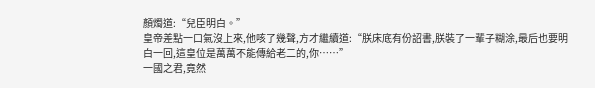顏燭道:“兒臣明白。”
皇帝差點一口氣沒上來,他咳了幾聲,方才繼續道:“朕床底有份詔書,朕裝了一輩子糊涂,最后也要明白一回,這皇位是萬萬不能傳給老二的,你……”
一國之君,竟然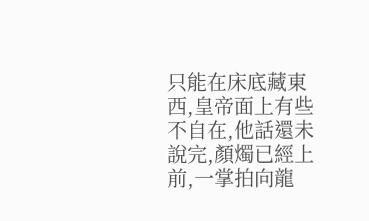只能在床底藏東西,皇帝面上有些不自在,他話還未說完,顏燭已經上前,一掌拍向龍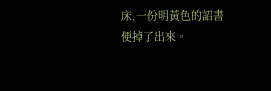床,一份明黃色的詔書便掉了出來。